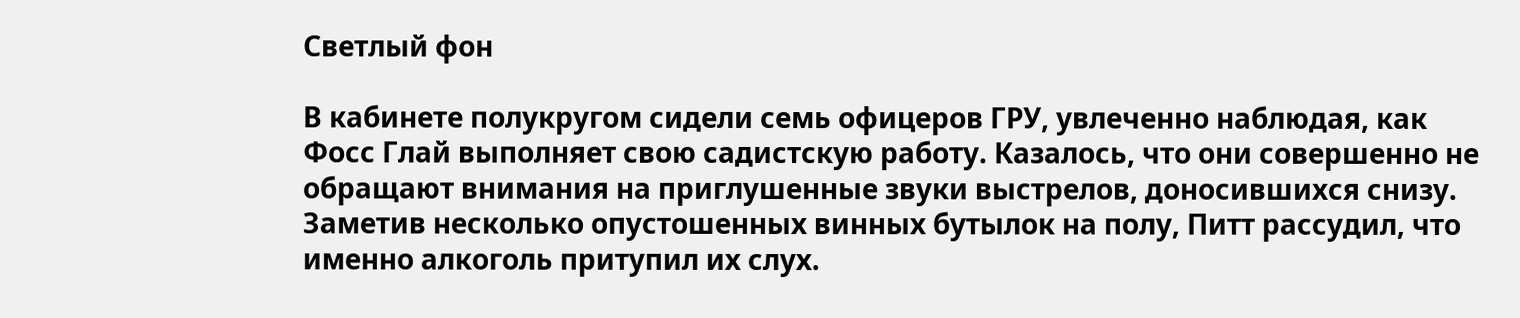Светлый фон

В кабинете полукругом сидели семь офицеров ГРУ, увлеченно наблюдая, как Фосс Глай выполняет свою садистскую работу. Казалось, что они совершенно не обращают внимания на приглушенные звуки выстрелов, доносившихся снизу. Заметив несколько опустошенных винных бутылок на полу, Питт рассудил, что именно алкоголь притупил их слух.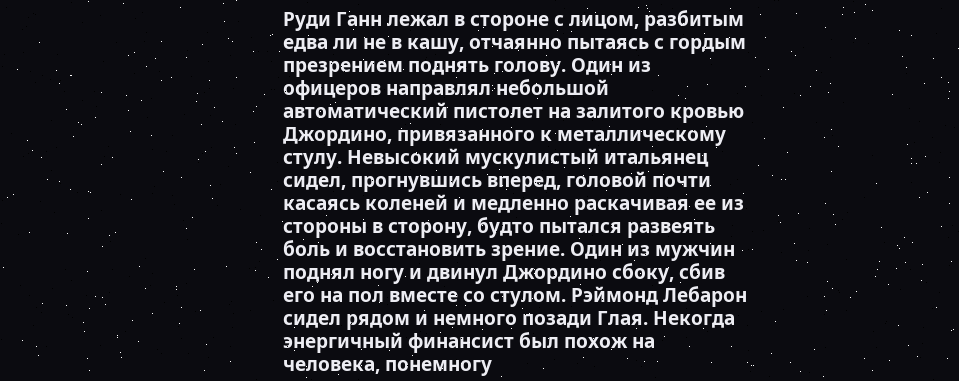Руди Ганн лежал в стороне с лицом, разбитым едва ли не в кашу, отчаянно пытаясь с гордым презрением поднять голову. Один из офицеров направлял небольшой автоматический пистолет на залитого кровью Джордино, привязанного к металлическому стулу. Невысокий мускулистый итальянец сидел, прогнувшись вперед, головой почти касаясь коленей и медленно раскачивая ее из стороны в сторону, будто пытался развеять боль и восстановить зрение. Один из мужчин поднял ногу и двинул Джордино сбоку, сбив его на пол вместе со стулом. Рэймонд Лебарон сидел рядом и немного позади Глая. Некогда энергичный финансист был похож на человека, понемногу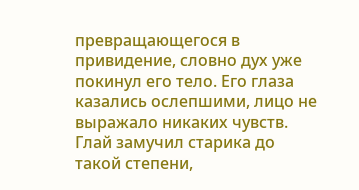превращающегося в привидение, словно дух уже покинул его тело. Его глаза казались ослепшими, лицо не выражало никаких чувств. Глай замучил старика до такой степени,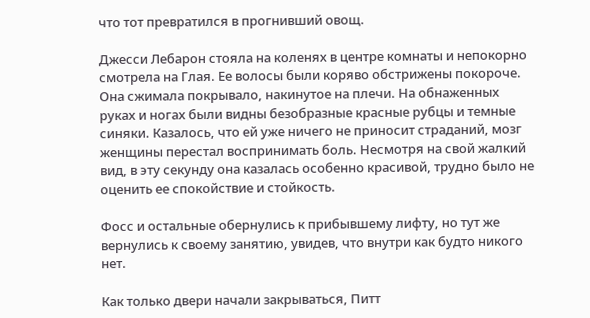что тот превратился в прогнивший овощ.

Джесси Лебарон стояла на коленях в центре комнаты и непокорно смотрела на Глая. Ее волосы были коряво обстрижены покороче. Она сжимала покрывало, накинутое на плечи. На обнаженных руках и ногах были видны безобразные красные рубцы и темные синяки. Казалось, что ей уже ничего не приносит страданий, мозг женщины перестал воспринимать боль. Несмотря на свой жалкий вид, в эту секунду она казалась особенно красивой, трудно было не оценить ее спокойствие и стойкость.

Фосс и остальные обернулись к прибывшему лифту, но тут же вернулись к своему занятию, увидев, что внутри как будто никого нет.

Как только двери начали закрываться, Питт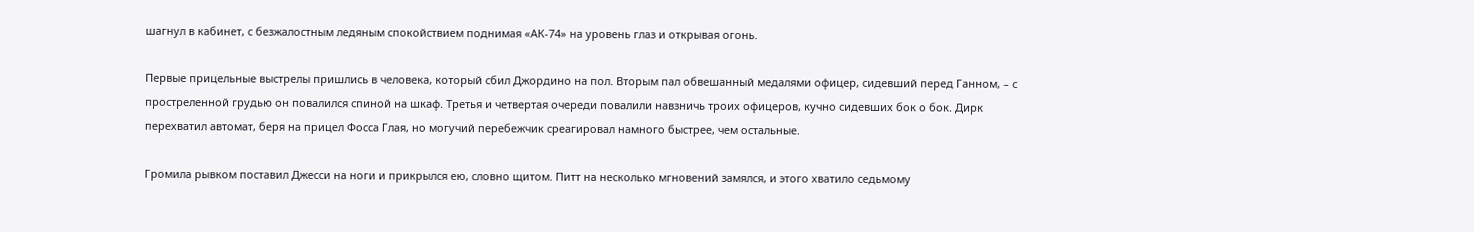шагнул в кабинет, с безжалостным ледяным спокойствием поднимая «АК‑74» на уровень глаз и открывая огонь.

Первые прицельные выстрелы пришлись в человека, который сбил Джордино на пол. Вторым пал обвешанный медалями офицер, сидевший перед Ганном, – с простреленной грудью он повалился спиной на шкаф. Третья и четвертая очереди повалили навзничь троих офицеров, кучно сидевших бок о бок. Дирк перехватил автомат, беря на прицел Фосса Глая, но могучий перебежчик среагировал намного быстрее, чем остальные.

Громила рывком поставил Джесси на ноги и прикрылся ею, словно щитом. Питт на несколько мгновений замялся, и этого хватило седьмому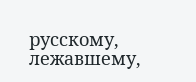русскому, лежавшему,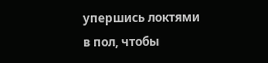упершись локтями в пол, чтобы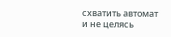схватить автомат и не целясь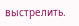выстрелить.